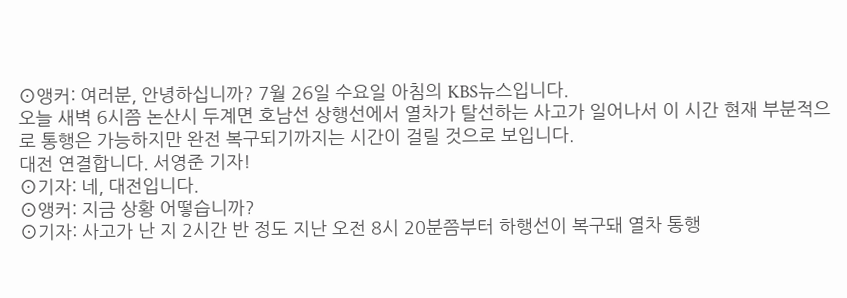⊙앵커: 여러분, 안녕하십니까? 7월 26일 수요일 아침의 KBS뉴스입니다.
오늘 새벽 6시쯤 논산시 두계면 호남선 상행선에서 열차가 탈선하는 사고가 일어나서 이 시간 현재 부분적으로 통행은 가능하지만 완전 복구되기까지는 시간이 걸릴 것으로 보입니다.
대전 연결합니다. 서영준 기자!
⊙기자: 네, 대전입니다.
⊙앵커: 지금 상황 어떻습니까?
⊙기자: 사고가 난 지 2시간 반 정도 지난 오전 8시 20분쯤부터 하행선이 복구돼 열차 통행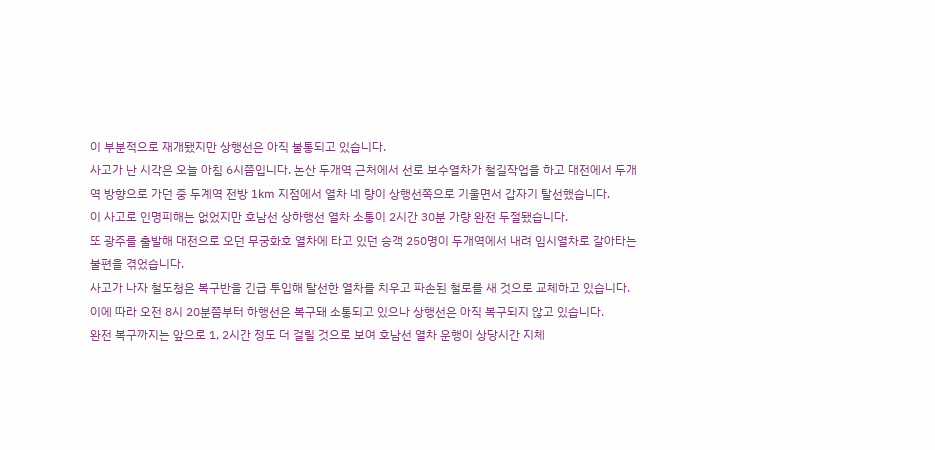이 부분적으로 재개됐지만 상행선은 아직 불통되고 있습니다.
사고가 난 시각은 오늘 아침 6시쯤입니다. 논산 두개역 근처에서 선로 보수열차가 철길작업을 하고 대전에서 두개역 방향으로 가던 중 두계역 전방 1km 지점에서 열차 네 량이 상행선쪽으로 기울면서 갑자기 탈선했습니다.
이 사고로 인명피해는 없었지만 호남선 상하행선 열차 소통이 2시간 30분 가량 완전 두절됐습니다.
또 광주를 출발해 대전으로 오던 무궁화호 열차에 타고 있던 승객 250명이 두개역에서 내려 임시열차로 갈아타는 불편을 겪었습니다.
사고가 나자 철도청은 복구반을 긴급 투입해 탈선한 열차를 치우고 파손된 철로를 새 것으로 교체하고 있습니다.
이에 따라 오전 8시 20분쯤부터 하행선은 복구돼 소통되고 있으나 상행선은 아직 복구되지 않고 있습니다.
완전 복구까지는 앞으로 1, 2시간 정도 더 걸릴 것으로 보여 호남선 열차 운행이 상당시간 지체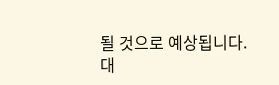될 것으로 예상됩니다.
대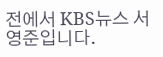전에서 KBS뉴스 서영준입니다.